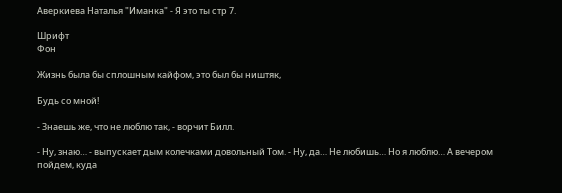Аверкиева Наталья "Иманка" - Я это ты стр 7.

Шрифт
Фон

Жизнь была бы сплошным кайфом, это был бы ништяк,

Будь со мной!

- Знаешь же, что не люблю так, - ворчит Билл.

- Ну, знаю… - выпускает дым колечками довольный Том. - Ну, да… Не любишь… Но я люблю… А вечером пойдем, куда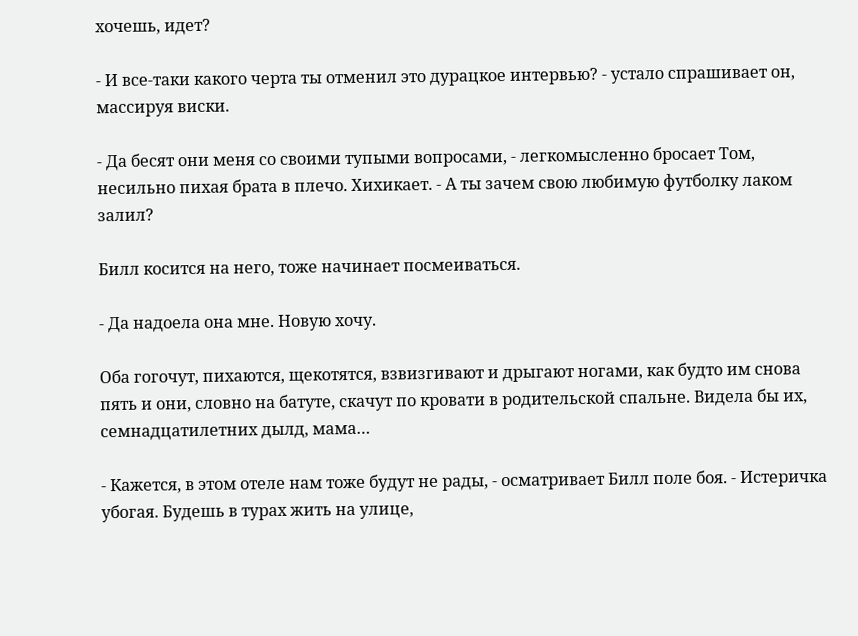хочешь, идет?

- И все-таки какого черта ты отменил это дурацкое интервью? - устало спрашивает он, массируя виски.

- Да бесят они меня со своими тупыми вопросами, - легкомысленно бросает Том, несильно пихая брата в плечо. Хихикает. - А ты зачем свою любимую футболку лаком залил?

Билл косится на него, тоже начинает посмеиваться.

- Да надоела она мне. Новую хочу.

Оба гогочут, пихаются, щекотятся, взвизгивают и дрыгают ногами, как будто им снова пять и они, словно на батуте, скачут по кровати в родительской спальне. Видела бы их, семнадцатилетних дылд, мама…

- Кажется, в этом отеле нам тоже будут не рады, - осматривает Билл поле боя. - Истеричка убогая. Будешь в турах жить на улице,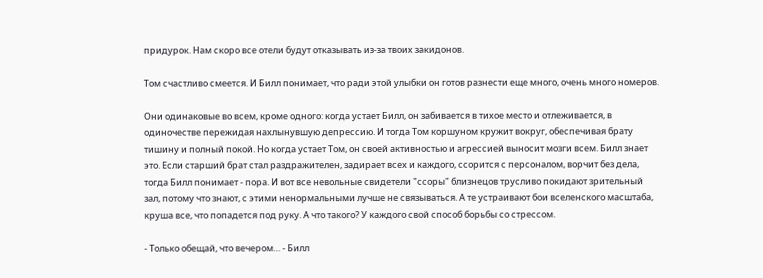придурок. Нам скоро все отели будут отказывать из-за твоих закидонов.

Том счастливо смеется. И Билл понимает, что ради этой улыбки он готов разнести еще много, очень много номеров.

Они одинаковые во всем, кроме одного: когда устает Билл, он забивается в тихое место и отлеживается, в одиночестве пережидая нахлынувшую депрессию. И тогда Том коршуном кружит вокруг, обеспечивая брату тишину и полный покой. Но когда устает Том, он своей активностью и агрессией выносит мозги всем. Билл знает это. Если старший брат стал раздражителен, задирает всех и каждого, ссорится с персоналом, ворчит без дела, тогда Билл понимает - пора. И вот все невольные свидетели "ссоры" близнецов трусливо покидают зрительный зал, потому что знают, с этими ненормальными лучше не связываться. А те устраивают бои вселенского масштаба, круша все, что попадется под руку. А что такого? У каждого свой способ борьбы со стрессом.

- Только обещай, что вечером… - Билл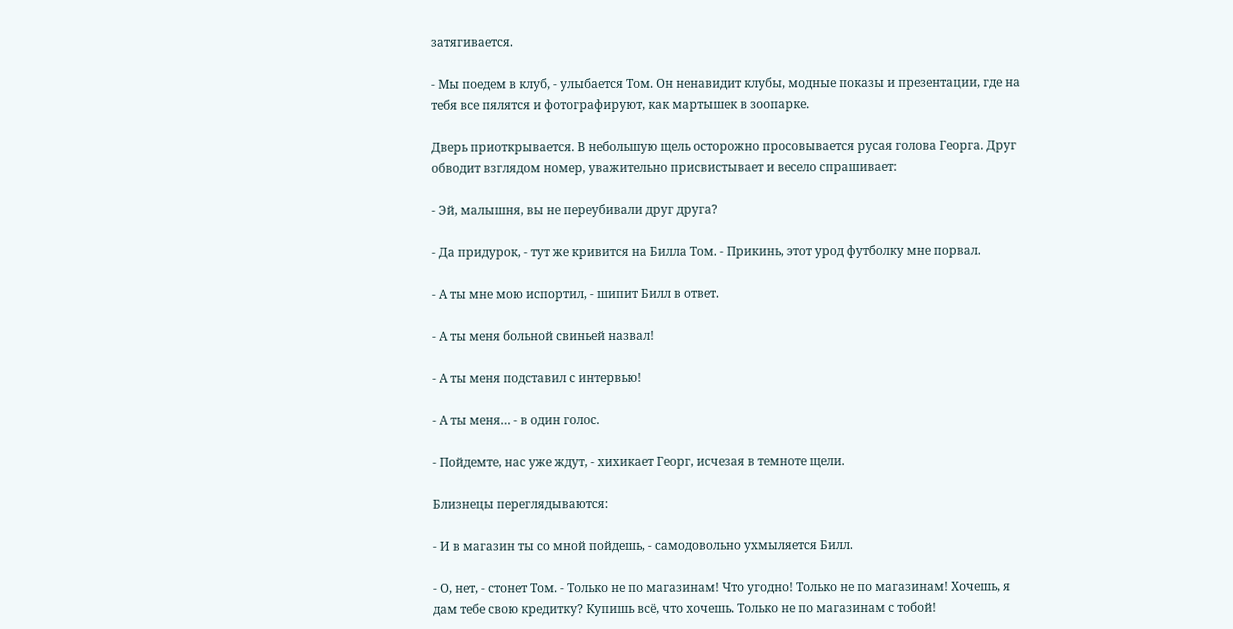затягивается.

- Мы поедем в клуб, - улыбается Том. Он ненавидит клубы, модные показы и презентации, где на тебя все пялятся и фотографируют, как мартышек в зоопарке.

Дверь приоткрывается. В небольшую щель осторожно просовывается русая голова Георга. Друг обводит взглядом номер, уважительно присвистывает и весело спрашивает:

- Эй, малышня, вы не переубивали друг друга?

- Да придурок, - тут же кривится на Билла Том. - Прикинь, этот урод футболку мне порвал.

- А ты мне мою испортил, - шипит Билл в ответ.

- А ты меня больной свиньей назвал!

- А ты меня подставил с интервью!

- А ты меня… - в один голос.

- Пойдемте, нас уже ждут, - хихикает Георг, исчезая в темноте щели.

Близнецы переглядываются:

- И в магазин ты со мной пойдешь, - самодовольно ухмыляется Билл.

- О, нет, - стонет Том. - Только не по магазинам! Что угодно! Только не по магазинам! Хочешь, я дам тебе свою кредитку? Купишь всё, что хочешь. Только не по магазинам с тобой!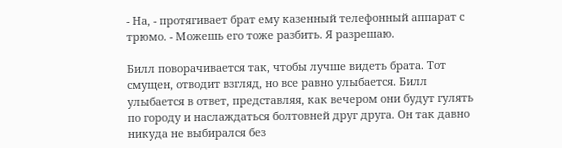- На, - протягивает брат ему казенный телефонный аппарат с трюмо. - Можешь его тоже разбить. Я разрешаю.

Билл поворачивается так, чтобы лучше видеть брата. Тот смущен, отводит взгляд, но все равно улыбается. Билл улыбается в ответ, представляя, как вечером они будут гулять по городу и наслаждаться болтовней друг друга. Он так давно никуда не выбирался без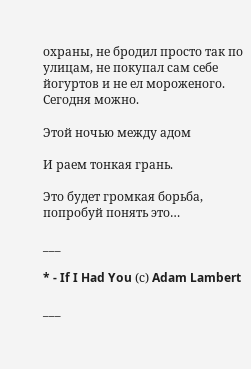охраны, не бродил просто так по улицам, не покупал сам себе йогуртов и не ел мороженого. Сегодня можно.

Этой ночью между адом

И раем тонкая грань.

Это будет громкая борьба, попробуй понять это…

___

* - If I Had You (с) Adam Lambert

___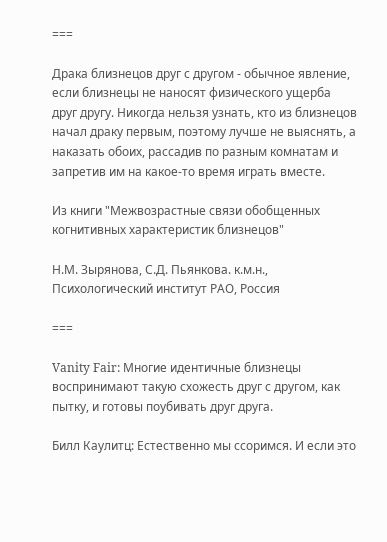===

Драка близнецов друг с другом - обычное явление, если близнецы не наносят физического ущерба друг другу. Никогда нельзя узнать, кто из близнецов начал драку первым, поэтому лучше не выяснять, а наказать обоих, рассадив по разным комнатам и запретив им на какое-то время играть вместе.

Из книги "Межвозрастные связи обобщенных когнитивных характеристик близнецов"

Н.М. Зырянова, С.Д. Пьянкова. к.м.н., Психологический институт РАО, Россия

===

Vanity Fair: Многие идентичные близнецы воспринимают такую схожесть друг с другом, как пытку, и готовы поубивать друг друга.

Билл Каулитц: Естественно мы ссоримся. И если это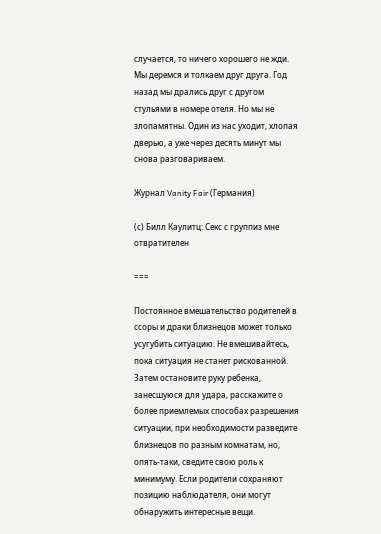случается, то ничего хорошего не жди. Мы деремся и толкаем друг друга. Год назад мы дрались друг с другом стульями в номере отеля. Но мы не злопамятны. Один из нас уходит, хлопая дверью, а уже через десять минут мы снова разговариваем.

Журнал Vanity Fair (Германия)

(с) Билл Каулитц: Секс с группиз мне отвратителен

===

Постоянное вмешательство родителей в ссоры и драки близнецов может только усугубить ситуацию. Не вмешивайтесь, пока ситуация не станет рискованной. Затем остановите руку ребенка, занесшуюся для удара, расскажите о более приемлемых способах разрешения ситуации, при необходимости разведите близнецов по разным комнатам, но, опять-таки, сведите свою роль к минимуму. Если родители сохраняют позицию наблюдателя, они могут обнаружить интересные вещи.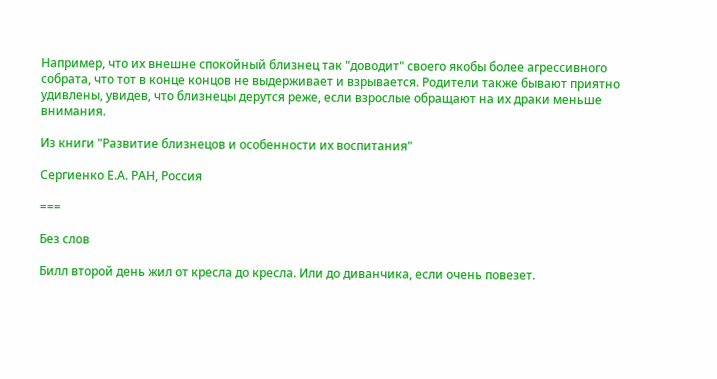Например, что их внешне спокойный близнец так "доводит" своего якобы более агрессивного собрата, что тот в конце концов не выдерживает и взрывается. Родители также бывают приятно удивлены, увидев, что близнецы дерутся реже, если взрослые обращают на их драки меньше внимания.

Из книги "Развитие близнецов и особенности их воспитания"

Сергиенко Е.А. РАН, Россия

===

Без слов

Билл второй день жил от кресла до кресла. Или до диванчика, если очень повезет.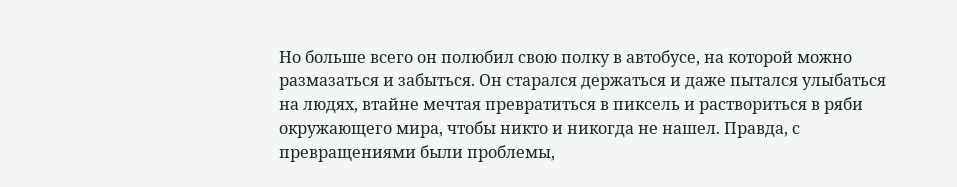Но больше всего он полюбил свою полку в автобусе, на которой можно размазаться и забыться. Он старался держаться и даже пытался улыбаться на людях, втайне мечтая превратиться в пиксель и раствориться в ряби окружающего мира, чтобы никто и никогда не нашел. Правда, с превращениями были проблемы,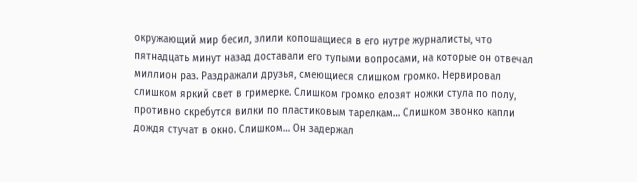окружающий мир бесил, злили копошащиеся в его нутре журналисты, что пятнадцать минут назад доставали его тупыми вопросами, на которые он отвечал миллион раз. Раздражали друзья, смеющиеся слишком громко. Нервировал слишком яркий свет в гримерке. Слишком громко елозят ножки стула по полу, противно скребутся вилки по пластиковым тарелкам… Слишком звонко капли дождя стучат в окно. Слишком… Он задержал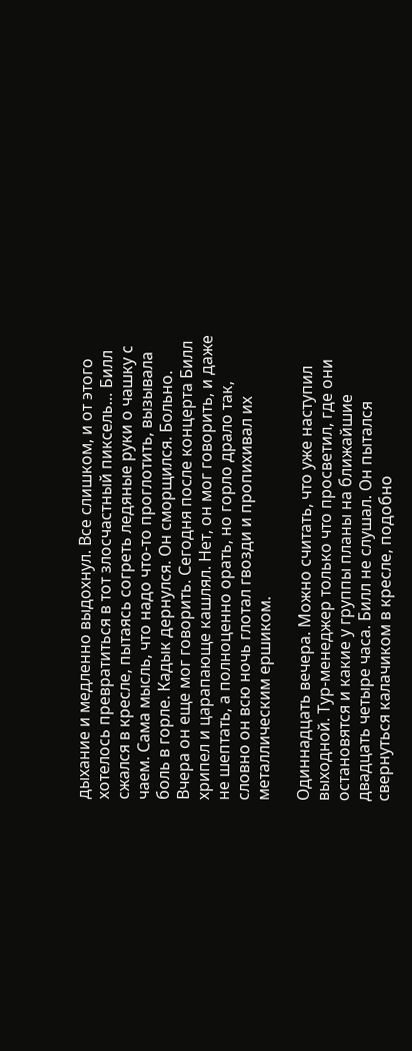дыхание и медленно выдохнул. Все слишком, и от этого хотелось превратиться в тот злосчастный пиксель… Билл сжался в кресле, пытаясь согреть ледяные руки о чашку с чаем. Сама мысль, что надо что-то проглотить, вызывала боль в горле. Кадык дернулся. Он сморщился. Больно. Вчера он еще мог говорить. Сегодня после концерта Билл хрипел и царапающе кашлял. Нет, он мог говорить, и даже не шептать, а полноценно орать, но горло драло так, словно он всю ночь глотал гвозди и пропихивал их металлическим ершиком.

Одиннадцать вечера. Можно считать, что уже наступил выходной. Тур-менеджер только что просветил, где они остановятся и какие у группы планы на ближайшие двадцать четыре часа. Билл не слушал. Он пытался свернуться калачиком в кресле, подобно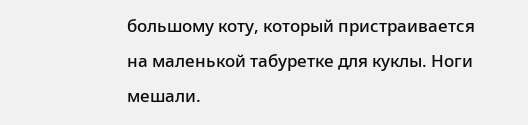большому коту, который пристраивается на маленькой табуретке для куклы. Ноги мешали.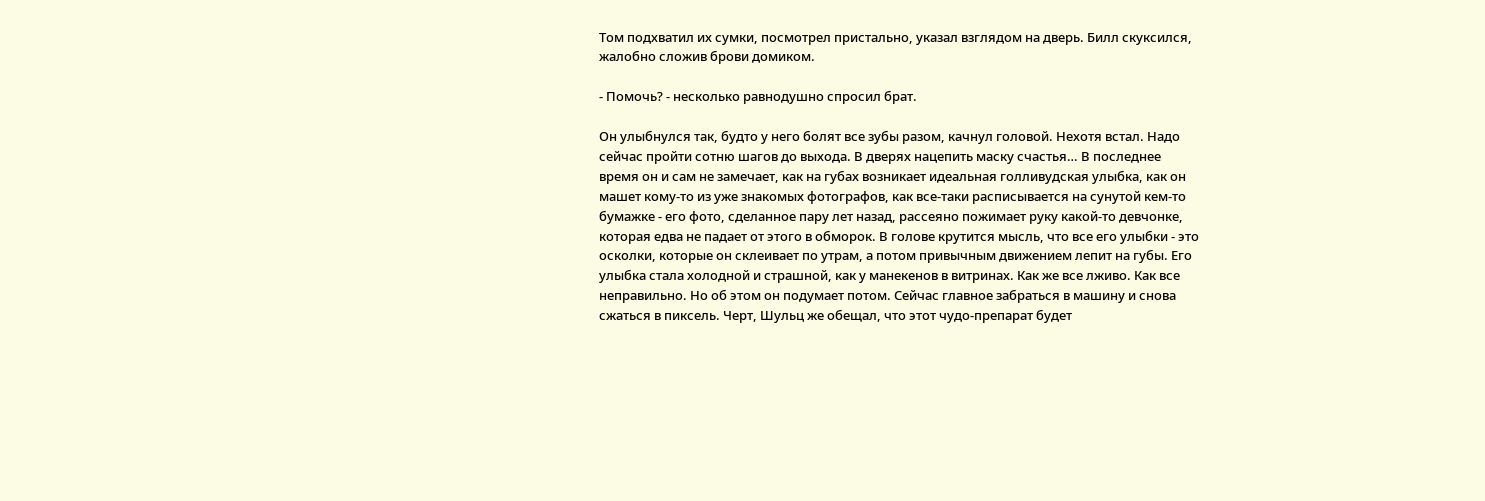Том подхватил их сумки, посмотрел пристально, указал взглядом на дверь. Билл скуксился, жалобно сложив брови домиком.

- Помочь? - несколько равнодушно спросил брат.

Он улыбнулся так, будто у него болят все зубы разом, качнул головой. Нехотя встал. Надо сейчас пройти сотню шагов до выхода. В дверях нацепить маску счастья… В последнее время он и сам не замечает, как на губах возникает идеальная голливудская улыбка, как он машет кому-то из уже знакомых фотографов, как все-таки расписывается на сунутой кем-то бумажке - его фото, сделанное пару лет назад, рассеяно пожимает руку какой-то девчонке, которая едва не падает от этого в обморок. В голове крутится мысль, что все его улыбки - это осколки, которые он склеивает по утрам, а потом привычным движением лепит на губы. Его улыбка стала холодной и страшной, как у манекенов в витринах. Как же все лживо. Как все неправильно. Но об этом он подумает потом. Сейчас главное забраться в машину и снова сжаться в пиксель. Черт, Шульц же обещал, что этот чудо-препарат будет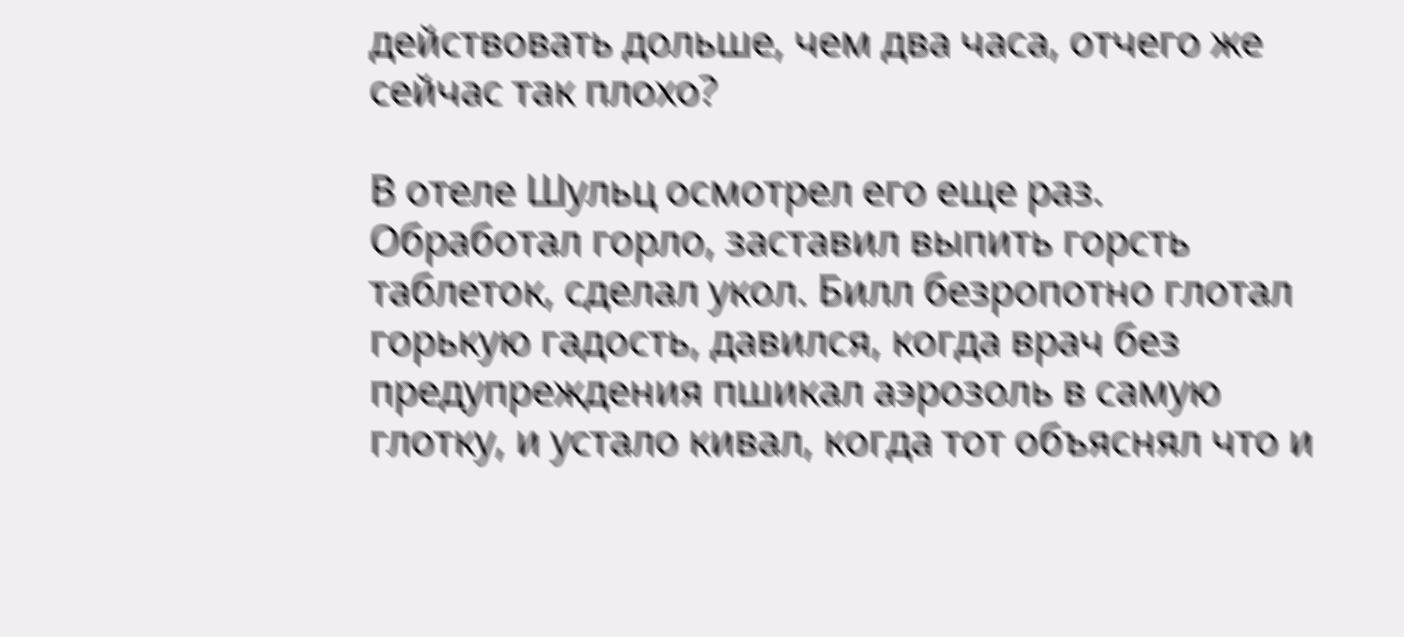действовать дольше, чем два часа, отчего же сейчас так плохо?

В отеле Шульц осмотрел его еще раз. Обработал горло, заставил выпить горсть таблеток, сделал укол. Билл безропотно глотал горькую гадость, давился, когда врач без предупреждения пшикал аэрозоль в самую глотку, и устало кивал, когда тот объяснял что и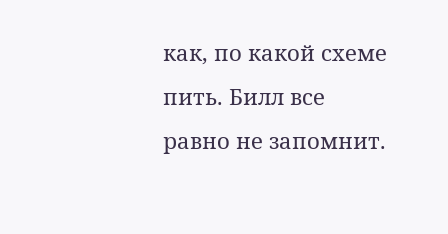как, по какой схеме пить. Билл все равно не запомнит.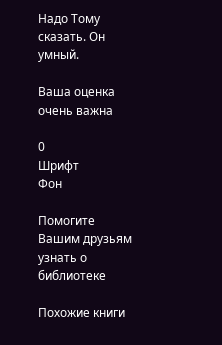Надо Тому сказать. Он умный.

Ваша оценка очень важна

0
Шрифт
Фон

Помогите Вашим друзьям узнать о библиотеке

Похожие книги